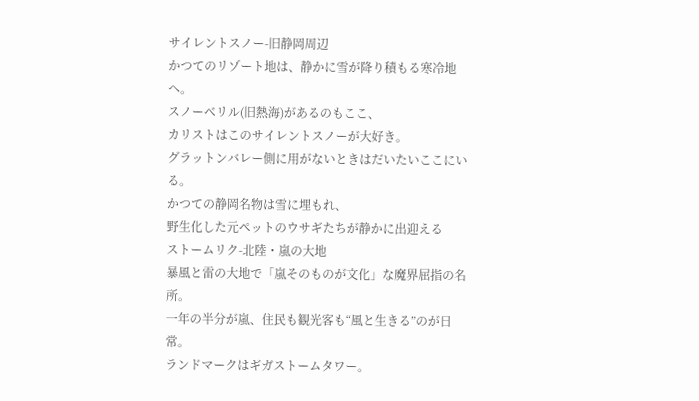サイレントスノー-旧静岡周辺
かつてのリゾート地は、静かに雪が降り積もる寒冷地へ。
スノーベリル(旧熱海)があるのもここ、
カリストはこのサイレントスノーが大好き。
グラットンバレー側に用がないときはだいたいここにいる。
かつての静岡名物は雪に埋もれ、
野生化した元ペットのウサギたちが静かに出迎える
ストームリク-北陸・嵐の大地
暴風と雷の大地で「嵐そのものが文化」な魔界屈指の名所。
一年の半分が嵐、住民も観光客も“風と生きる”のが日常。
ランドマークはギガストームタワー。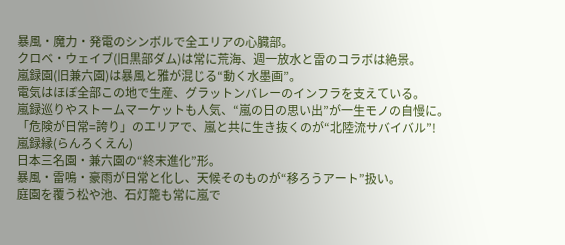暴風・魔力・発電のシンボルで全エリアの心臓部。
クロベ・ウェイブ(旧黒部ダム)は常に荒海、週一放水と雷のコラボは絶景。
嵐録園(旧兼六園)は暴風と雅が混じる“動く水墨画”。
電気はほぼ全部この地で生産、グラットンバレーのインフラを支えている。
嵐録巡りやストームマーケットも人気、“嵐の日の思い出”が一生モノの自慢に。
「危険が日常=誇り」のエリアで、嵐と共に生き抜くのが“北陸流サバイバル”!
嵐録縁(らんろくえん)
日本三名園・兼六園の“終末進化”形。
暴風・雷鳴・豪雨が日常と化し、天候そのものが“移ろうアート”扱い。
庭園を覆う松や池、石灯籠も常に嵐で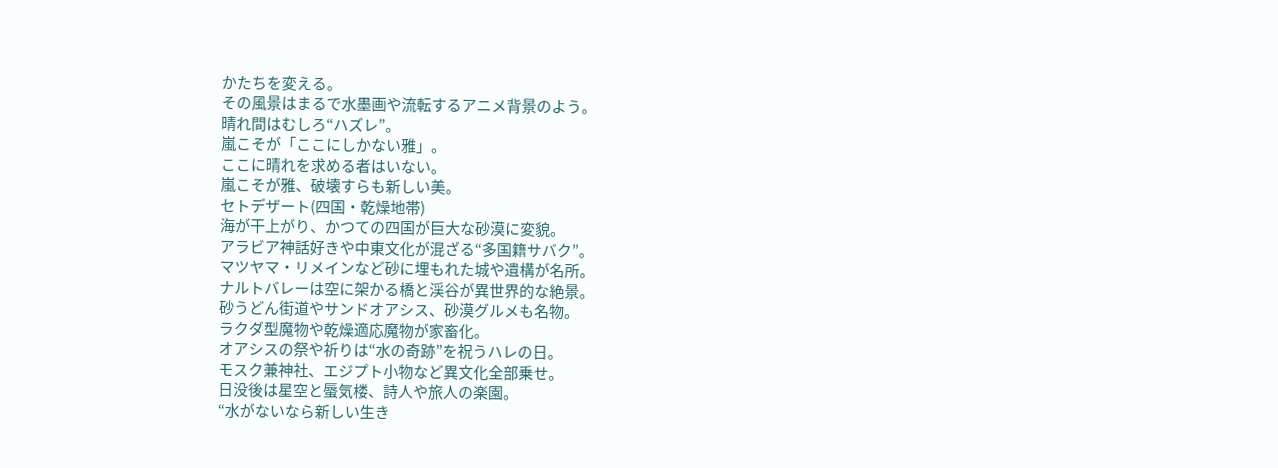かたちを変える。
その風景はまるで水墨画や流転するアニメ背景のよう。
晴れ間はむしろ“ハズレ”。
嵐こそが「ここにしかない雅」。
ここに晴れを求める者はいない。
嵐こそが雅、破壊すらも新しい美。
セトデザート(四国・乾燥地帯)
海が干上がり、かつての四国が巨大な砂漠に変貌。
アラビア神話好きや中東文化が混ざる“多国籍サバク”。
マツヤマ・リメインなど砂に埋もれた城や遺構が名所。
ナルトバレーは空に架かる橋と渓谷が異世界的な絶景。
砂うどん街道やサンドオアシス、砂漠グルメも名物。
ラクダ型魔物や乾燥適応魔物が家畜化。
オアシスの祭や祈りは“水の奇跡”を祝うハレの日。
モスク兼神社、エジプト小物など異文化全部乗せ。
日没後は星空と蜃気楼、詩人や旅人の楽園。
“水がないなら新しい生き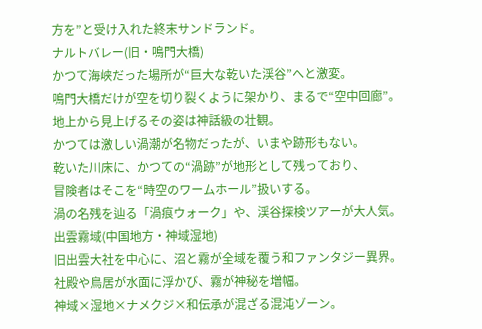方を”と受け入れた終末サンドランド。
ナルトバレー(旧・鳴門大橋)
かつて海峡だった場所が“巨大な乾いた渓谷”へと激変。
鳴門大橋だけが空を切り裂くように架かり、まるで“空中回廊”。
地上から見上げるその姿は神話級の壮観。
かつては激しい渦潮が名物だったが、いまや跡形もない。
乾いた川床に、かつての“渦跡”が地形として残っており、
冒険者はそこを“時空のワームホール”扱いする。
渦の名残を辿る「渦痕ウォーク」や、渓谷探検ツアーが大人気。
出雲霧域(中国地方・神域湿地)
旧出雲大社を中心に、沼と霧が全域を覆う和ファンタジー異界。
社殿や鳥居が水面に浮かび、霧が神秘を増幅。
神域×湿地×ナメクジ×和伝承が混ざる混沌ゾーン。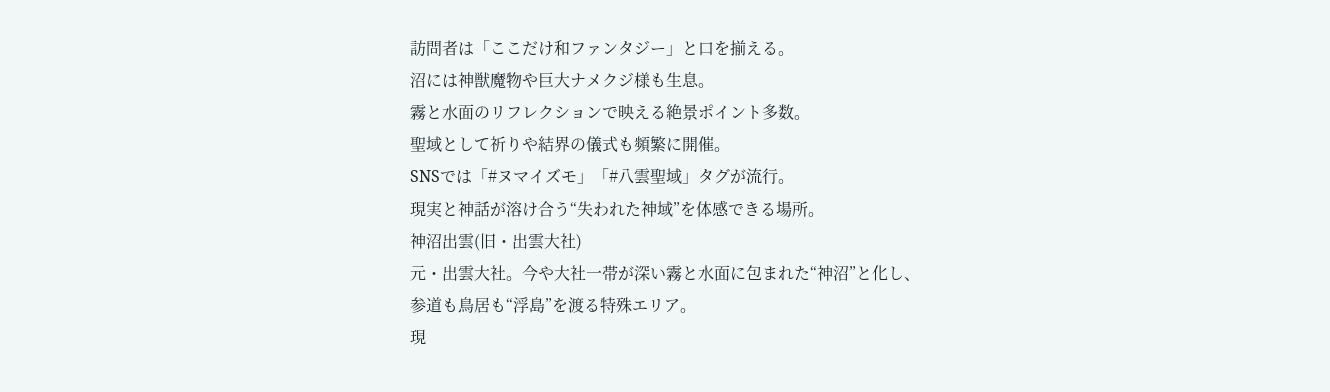訪問者は「ここだけ和ファンタジー」と口を揃える。
沼には神獣魔物や巨大ナメクジ様も生息。
霧と水面のリフレクションで映える絶景ポイント多数。
聖域として祈りや結界の儀式も頻繁に開催。
SNSでは「#ヌマイズモ」「#八雲聖域」タグが流行。
現実と神話が溶け合う“失われた神域”を体感できる場所。
神沼出雲(旧・出雲大社)
元・出雲大社。今や大社一帯が深い霧と水面に包まれた“神沼”と化し、
参道も鳥居も“浮島”を渡る特殊エリア。
現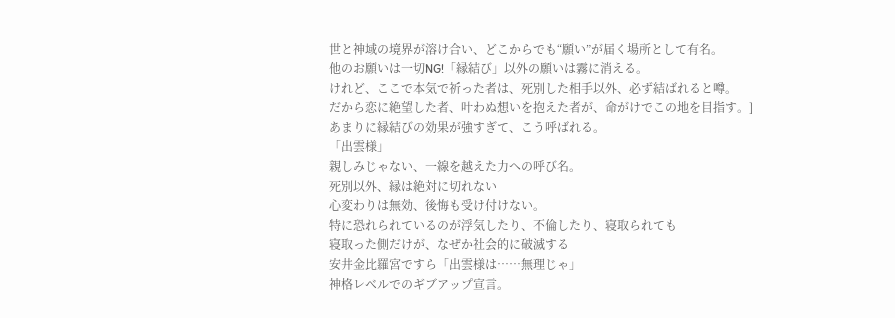世と神域の境界が溶け合い、どこからでも“願い”が届く場所として有名。
他のお願いは一切NG!「縁結び」以外の願いは霧に消える。
けれど、ここで本気で祈った者は、死別した相手以外、必ず結ばれると噂。
だから恋に絶望した者、叶わぬ想いを抱えた者が、命がけでこの地を目指す。]
あまりに縁結びの効果が強すぎて、こう呼ばれる。
「出雲様」
親しみじゃない、一線を越えた力への呼び名。
死別以外、縁は絶対に切れない
心変わりは無効、後悔も受け付けない。
特に恐れられているのが浮気したり、不倫したり、寝取られても
寝取った側だけが、なぜか社会的に破滅する
安井金比羅宮ですら「出雲様は……無理じゃ」
神格レベルでのギブアップ宣言。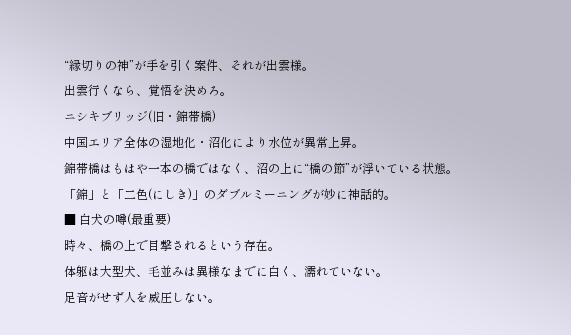“縁切りの神”が手を引く案件、それが出雲様。
出雲行くなら、覚悟を決めろ。
ニシキブリッジ(旧・錦帯橋)
中国エリア全体の湿地化・沼化により水位が異常上昇。
錦帯橋はもはや一本の橋ではなく、沼の上に“橋の節”が浮いている状態。
「錦」と「二色(にしき)」のダブルミーニングが妙に神話的。
■ 白犬の噂(最重要)
時々、橋の上で目撃されるという存在。
体躯は大型犬、毛並みは異様なまでに白く、濡れていない。
足音がせず人を威圧しない。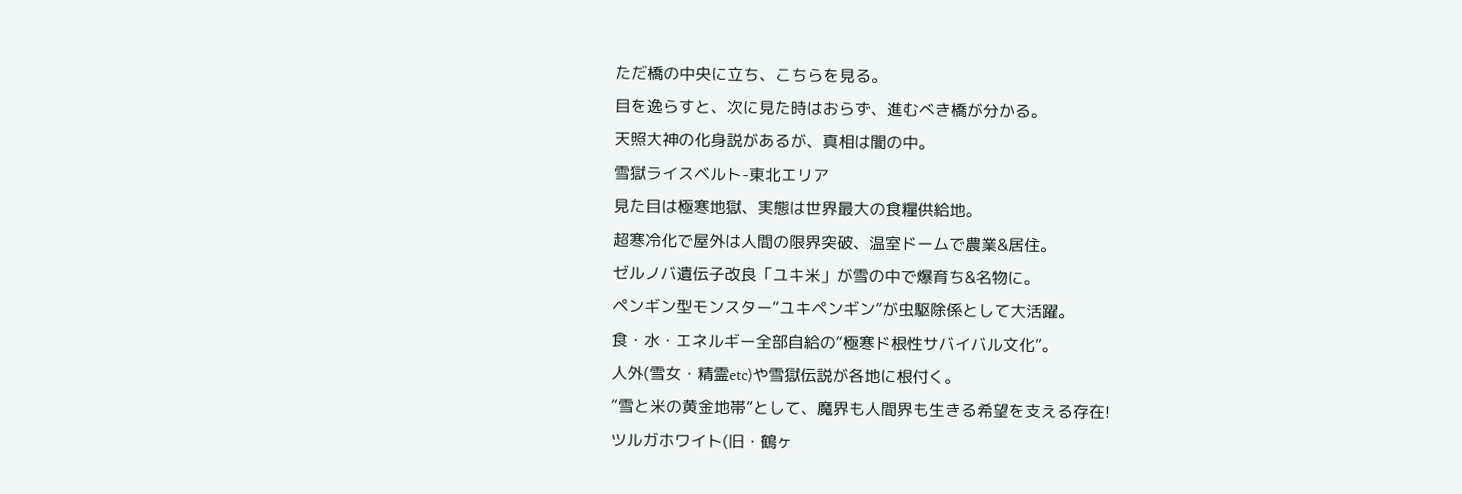ただ橋の中央に立ち、こちらを見る。
目を逸らすと、次に見た時はおらず、進むべき橋が分かる。
天照大神の化身説があるが、真相は闇の中。
雪獄ライスベルト-東北エリア
見た目は極寒地獄、実態は世界最大の食糧供給地。
超寒冷化で屋外は人間の限界突破、温室ドームで農業&居住。
ゼルノバ遺伝子改良「ユキ米」が雪の中で爆育ち&名物に。
ペンギン型モンスター“ユキペンギン”が虫駆除係として大活躍。
食・水・エネルギー全部自給の“極寒ド根性サバイバル文化”。
人外(雪女・精霊etc)や雪獄伝説が各地に根付く。
“雪と米の黄金地帯”として、魔界も人間界も生きる希望を支える存在!
ツルガホワイト(旧・鶴ヶ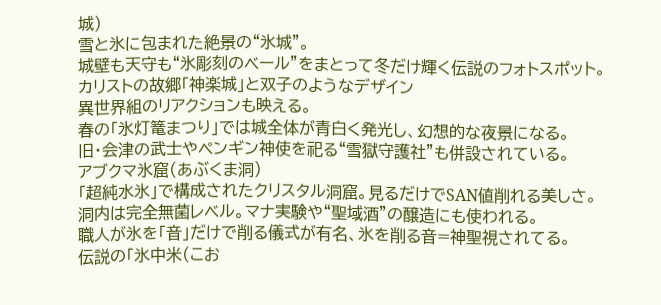城)
雪と氷に包まれた絶景の“氷城”。
城壁も天守も“氷彫刻のベール”をまとって冬だけ輝く伝説のフォトスポット。
カリストの故郷「神楽城」と双子のようなデザイン
異世界組のリアクションも映える。
春の「氷灯篭まつり」では城全体が青白く発光し、幻想的な夜景になる。
旧・会津の武士やペンギン神使を祀る“雪獄守護社”も併設されている。
アブクマ氷窟(あぶくま洞)
「超純水氷」で構成されたクリスタル洞窟。見るだけでSAN値削れる美しさ。
洞内は完全無菌レベル。マナ実験や“聖域酒”の醸造にも使われる。
職人が氷を「音」だけで削る儀式が有名、氷を削る音=神聖視されてる。
伝説の「氷中米(こお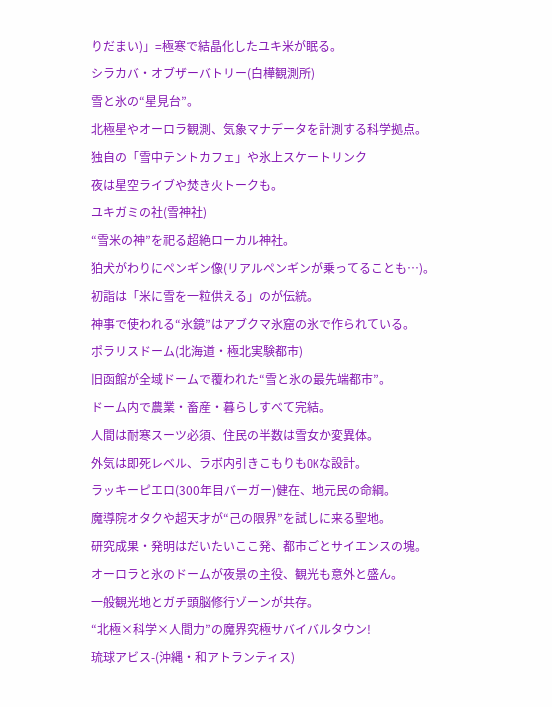りだまい)」=極寒で結晶化したユキ米が眠る。
シラカバ・オブザーバトリー(白樺観測所)
雪と氷の“星見台”。
北極星やオーロラ観測、気象マナデータを計測する科学拠点。
独自の「雪中テントカフェ」や氷上スケートリンク
夜は星空ライブや焚き火トークも。
ユキガミの社(雪神社)
“雪米の神”を祀る超絶ローカル神社。
狛犬がわりにペンギン像(リアルペンギンが乗ってることも…)。
初詣は「米に雪を一粒供える」のが伝統。
神事で使われる“氷鏡”はアブクマ氷窟の氷で作られている。
ポラリスドーム(北海道・極北実験都市)
旧函館が全域ドームで覆われた“雪と氷の最先端都市”。
ドーム内で農業・畜産・暮らしすべて完結。
人間は耐寒スーツ必須、住民の半数は雪女か変異体。
外気は即死レベル、ラボ内引きこもりもOKな設計。
ラッキーピエロ(300年目バーガー)健在、地元民の命綱。
魔導院オタクや超天才が“己の限界”を試しに来る聖地。
研究成果・発明はだいたいここ発、都市ごとサイエンスの塊。
オーロラと氷のドームが夜景の主役、観光も意外と盛ん。
一般観光地とガチ頭脳修行ゾーンが共存。
“北極×科学×人間力”の魔界究極サバイバルタウン!
琉球アビス-(沖縄・和アトランティス)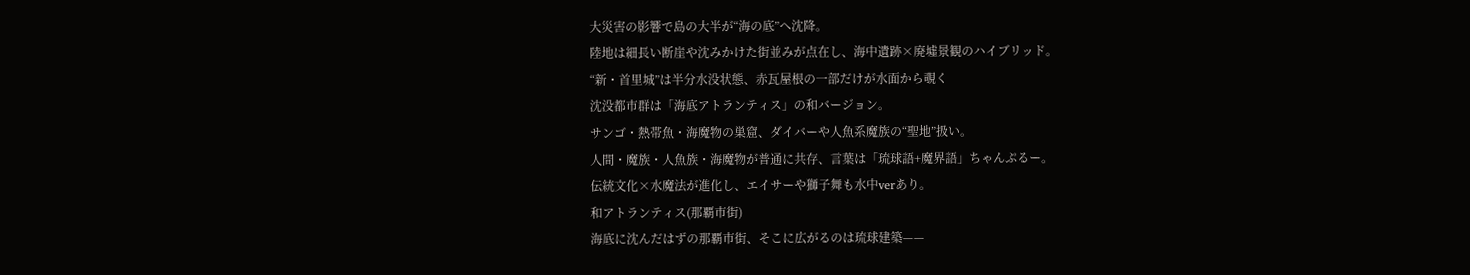大災害の影響で島の大半が“海の底”へ沈降。
陸地は細長い断崖や沈みかけた街並みが点在し、海中遺跡×廃墟景観のハイブリッド。
“新・首里城”は半分水没状態、赤瓦屋根の一部だけが水面から覗く
沈没都市群は「海底アトランティス」の和バージョン。
サンゴ・熱帯魚・海魔物の巣窟、ダイバーや人魚系魔族の“聖地”扱い。
人間・魔族・人魚族・海魔物が普通に共存、言葉は「琉球語+魔界語」ちゃんぷるー。
伝統文化×水魔法が進化し、エイサーや獅子舞も水中verあり。
和アトランティス(那覇市街)
海底に沈んだはずの那覇市街、そこに広がるのは琉球建築——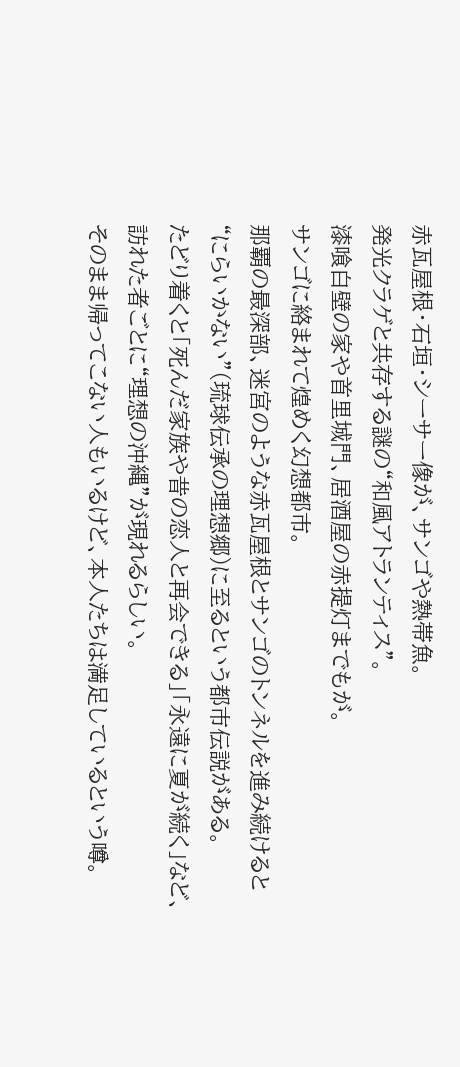赤瓦屋根・石垣・シーサー像が、サンゴや熱帯魚。
発光クラゲと共存する謎の“和風アトランティス”。
漆喰白壁の家や首里城門、居酒屋の赤提灯までもが。
サンゴに絡まれて煌めく幻想都市。
那覇の最深部、迷宮のような赤瓦屋根とサンゴのトンネルを進み続けると
“にらいかない”(琉球伝承の理想郷)に至るという都市伝説がある。
たどり着くと「死んだ家族や昔の恋人と再会できる」「永遠に夏が続く」など、
訪れた者ごとに“理想の沖縄”が現れるらしい。
そのまま帰ってこない人もいるけど、本人たちは満足しているという噂。